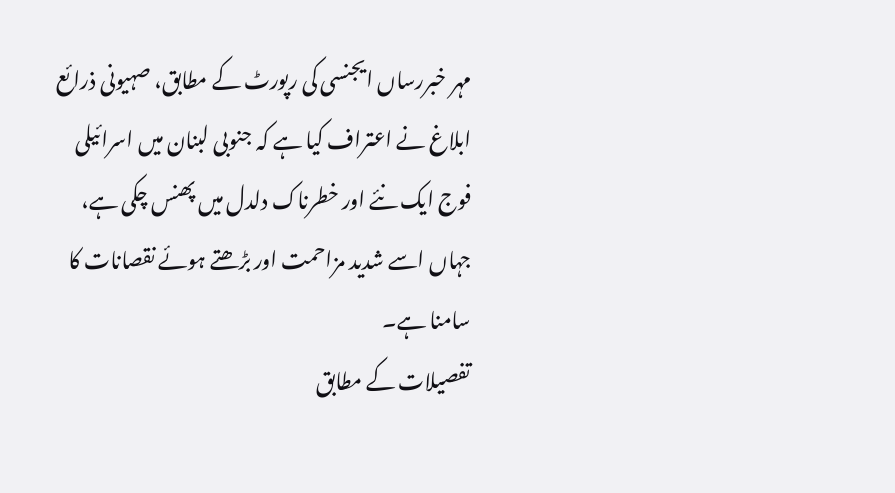مہر خبررساں ایجنسی کی رپورٹ کے مطابق، صہیونی ذرائع ابلاغ نے اعتراف کیا ہے کہ جنوبی لبنان میں اسرائیلی فوج ایک نئے اور خطرناک دلدل میں پھنس چکی ہے، جہاں اسے شدید مزاحمت اور بڑھتے ہوئے نقصانات کا سامنا ہے۔
تفصیلات کے مطابق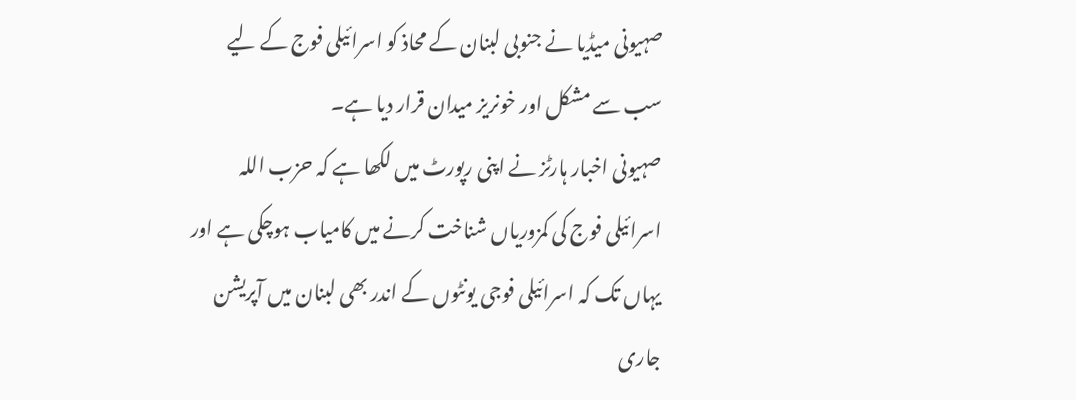صہیونی میڈیا نے جنوبی لبنان کے محاذ کو اسرائیلی فوج کے لیے سب سے مشکل اور خونریز میدان قرار دیا ہے۔
صہیونی اخبار ہارٹز نے اپنی رپورٹ میں لکھا ہے کہ حزب اللہ اسرائیلی فوج کی کمزوریاں شناخت کرنے میں کامیاب ہوچکی ہے اور یہاں تک کہ اسرائیلی فوجی یونٹوں کے اندر بھی لبنان میں آپریشن جاری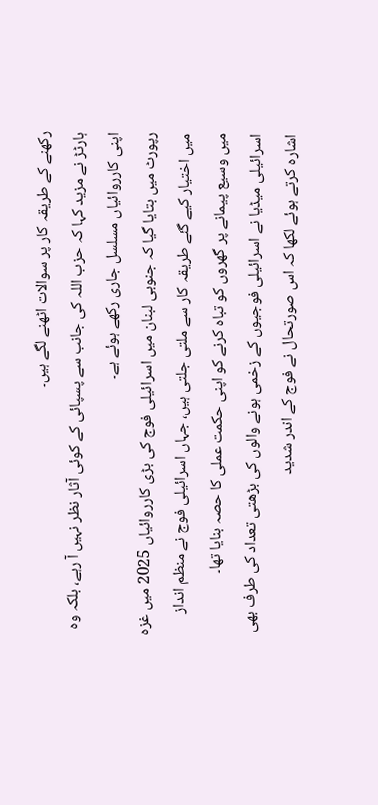رکھنے کے طریقہ کار پر سوالات اٹھنے لگے ہیں۔
ہارٹڑ نے مزید کہا کہ حزب اللہ کی جانب سے پسپائی کے کوئی آثار نظر نہیں آ رہے، بلکہ وہ اپنی کارروائیاں مسلسل جاری رکھے ہوئے ہے۔
رپورٹ میں بتایا گیا کہ جنوبی لبنان میں اسرائیلی فوج کی بڑی کارروائیاں 2025 میں غزہ میں اختیار کیے گئے طریقہ کار سے ملتی جلتی ہیں، جہاں اسرائیلی فوج نے منظم انداز میں وسیع پیمانے پر گھروں کو تباہ کرنے کو اپنی حکمت عملی کا حصہ بنایا تھا۔
اسرائیلی میڈیا نے اسرائیلی فوجیوں کے زخمی ہونے والوں کی بڑھتی تعداد کی طرف بھی اشارہ کرتے ہوئے لکھا کہ اس صورتحال نے فوج کے اندر شدید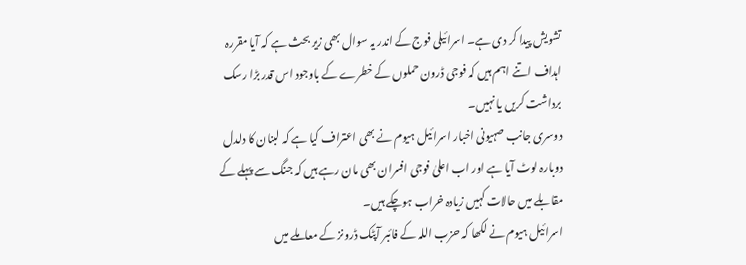تشویش پیدا کر دی ہے۔ اسرائیلی فوج کے اندر یہ سوال بھی زیر بحث ہے کہ آیا مقررہ اہداف اتنے اہم ہیں کہ فوجی ڈرون حملوں کے خطرے کے باوجود اس قدر بڑا رسک برداشت کریں یا نہیں۔
دوسری جانب صہیونی اخبار اسرائیل ہیوم نے بھی اعتراف کیا ہے کہ لبنان کا دلدل دوبارہ لوٹ آیا ہے اور اب اعلیٰ فوجی افسران بھی مان رہے ہیں کہ جنگ سے پہلے کے مقابلے میں حالات کہیں زیادہ خراب ہوچکے ہیں۔
اسرائیل ہیوم نے لکھا کہ حزب اللہ کے فائبر آپٹک ڈرونز کے معاملے میں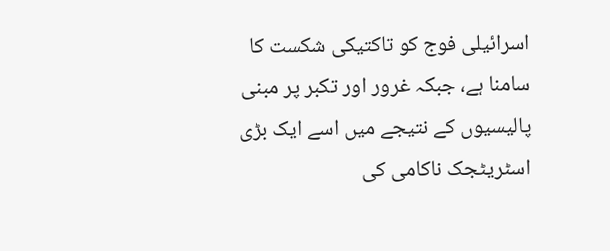اسرائیلی فوج کو تاکتیکی شکست کا سامنا ہے، جبکہ غرور اور تکبر پر مبنی پالیسیوں کے نتیجے میں اسے ایک بڑی اسٹریٹجک ناکامی کی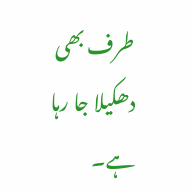طرف بھی دھکیلا جا رہا ہے۔